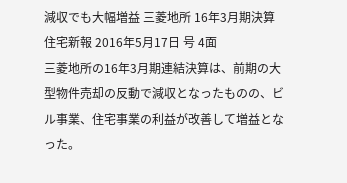減収でも大幅増益 三菱地所 16年3月期決算
住宅新報 2016年5月17日 号 4面
三菱地所の16年3月期連結決算は、前期の大型物件売却の反動で減収となったものの、ビル事業、住宅事業の利益が改善して増益となった。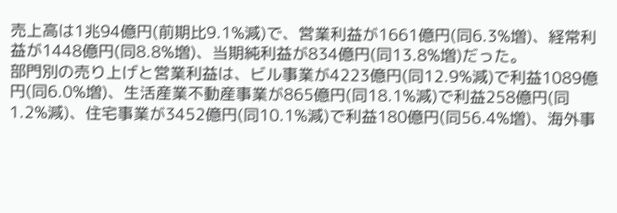売上高は1兆94億円(前期比9.1%減)で、営業利益が1661億円(同6.3%増)、経常利益が1448億円(同8.8%増)、当期純利益が834億円(同13.8%増)だった。
部門別の売り上げと営業利益は、ビル事業が4223億円(同12.9%減)で利益1089億円(同6.0%増)、生活産業不動産事業が865億円(同18.1%減)で利益258億円(同1.2%減)、住宅事業が3452億円(同10.1%減)で利益180億円(同56.4%増)、海外事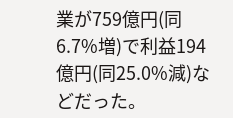業が759億円(同6.7%増)で利益194億円(同25.0%減)などだった。